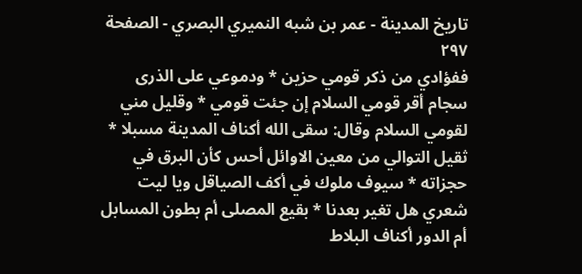تاريخ المدينة - عمر بن شبه النميري البصري - الصفحة ٢٩٧
ففؤادي من ذكر قومي حزين * ودموعي على الذرى سجام أقر قومي السلام إن جئت قومي * وقليل مني لقومي السلام وقال: سقى الله أكناف المدينة مسبلا * ثقيل التوالي من معين الاوائل أحس كأن البرق في حجزاته * سيوف ملوك في أكف الصياقل ويا ليت شعري هل تغير بعدنا * بقيع المصلى أم بطون المسابل أم الدور أكناف البلاط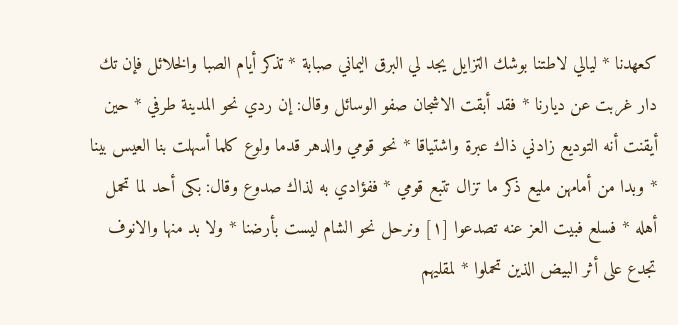كعهدنا * ليالي لاطتنا بوشك التزايل يجد لي البرق اليماني صبابة * تذكر أيام الصبا والخلائل فإن تك دار غربت عن ديارنا * فقد أبقت الاشجان صفو الوسائل وقال: إن ردي نحو المدينة طرفي * حين أيقنت أنه التوديع زادني ذاك عبرة واشتياقا * نحو قومي والدهر قدما ولوع كلما أسهلت بنا العيس بينا * وبدا من أمامهن مليع ذكر ما تزال تتبع قومي * ففؤادي به لذاك صدوع وقال: بكى أحد لما تحمل أهله * فسلع فبيت العز عنه تصدعوا [١] ونرحل نحو الشام ليست بأرضنا * ولا بد منها والانوف تجدع على أثر البيض الذين تحملوا * لمقليهم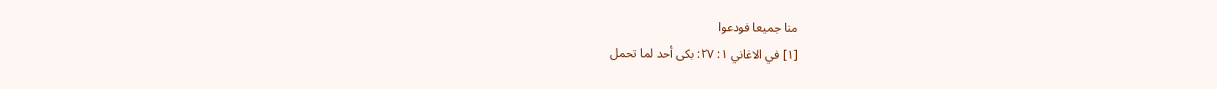منا جميعا فودعوا
[١] في الاغاني ١: ٢٧: بكى أحد لما تحمل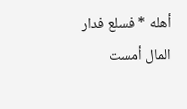أهله * فسلع فدار المال أمست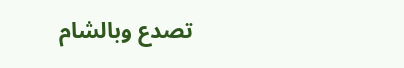تصدع وبالشام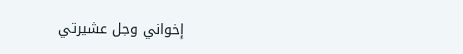إخواني وجل عشيرتي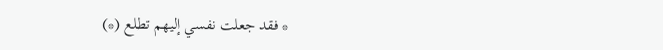* فقد جعلت نفسي إليهم تطلع (*)